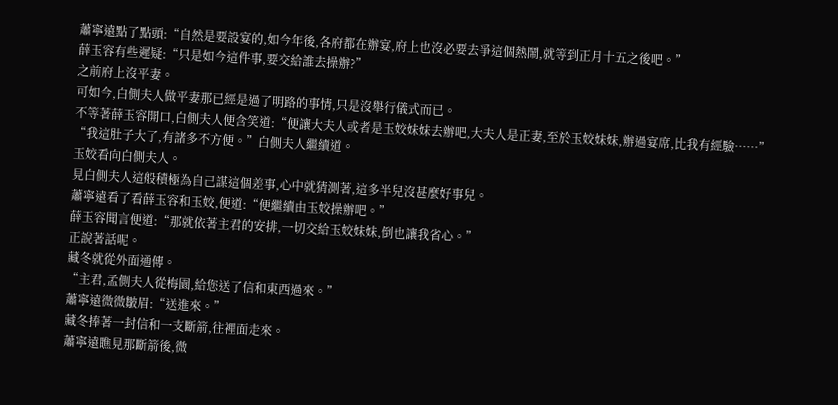蕭寧遠點了點頭:“自然是要設宴的,如今年後,各府都在辦宴,府上也沒必要去爭這個熱鬧,就等到正月十五之後吧。”
薛玉容有些遲疑:“只是如今這件事,要交給誰去操辦?”
之前府上沒平妻。
可如今,白側夫人做平妻那已經是過了明路的事情,只是沒舉行儀式而已。
不等著薛玉容開口,白側夫人便含笑道:“便讓大夫人或者是玉姣妹妹去辦吧,大夫人是正妻,至於玉姣妹妹,辦過宴席,比我有經驗……”
“我這肚子大了,有諸多不方便。”白側夫人繼續道。
玉姣看向白側夫人。
見白側夫人這般積極為自己謀這個差事,心中就猜測著,這多半兒沒甚麼好事兒。
蕭寧遠看了看薛玉容和玉姣,便道:“便繼續由玉姣操辦吧。”
薛玉容聞言便道:“那就依著主君的安排,一切交給玉姣妹妹,倒也讓我省心。”
正說著話呢。
藏冬就從外面通傳。
“主君,孟側夫人從梅園,給您送了信和東西過來。”
蕭寧遠微微皺眉:“送進來。”
藏冬捧著一封信和一支斷箭,往裡面走來。
蕭寧遠瞧見那斷箭後,微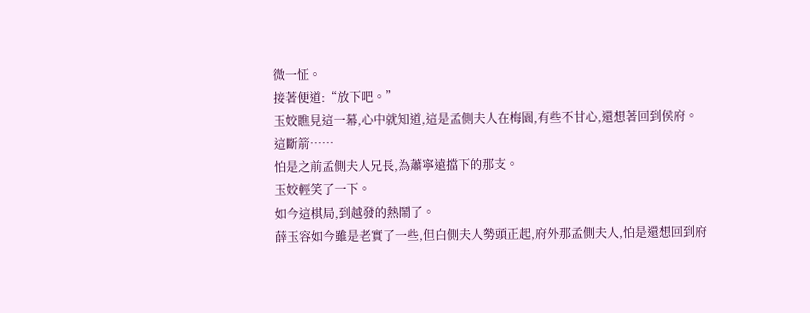微一怔。
接著便道:“放下吧。”
玉姣瞧見這一幕,心中就知道,這是孟側夫人在梅園,有些不甘心,還想著回到侯府。
這斷箭……
怕是之前孟側夫人兄長,為蕭寧遠擋下的那支。
玉姣輕笑了一下。
如今這棋局,到越發的熱鬧了。
薛玉容如今雖是老實了一些,但白側夫人勢頭正起,府外那孟側夫人,怕是還想回到府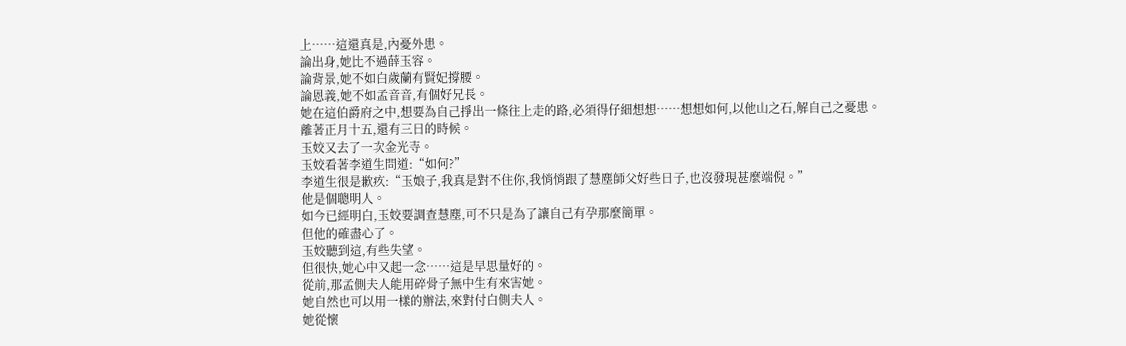上……這還真是,內憂外患。
論出身,她比不過薛玉容。
論背景,她不如白歲蘭有賢妃撐腰。
論恩義,她不如孟音音,有個好兄長。
她在這伯爵府之中,想要為自己掙出一條往上走的路,必須得仔細想想……想想如何,以他山之石,解自己之憂患。
離著正月十五,還有三日的時候。
玉姣又去了一次金光寺。
玉姣看著李道生問道:“如何?”
李道生很是歉疚:“玉娘子,我真是對不住你,我悄悄跟了慧塵師父好些日子,也沒發現甚麼端倪。”
他是個聰明人。
如今已經明白,玉姣要調查慧塵,可不只是為了讓自己有孕那麼簡單。
但他的確盡心了。
玉姣聽到這,有些失望。
但很快,她心中又起一念……這是早思量好的。
從前,那孟側夫人能用碎骨子無中生有來害她。
她自然也可以用一樣的辦法,來對付白側夫人。
她從懷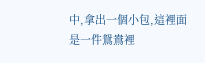中,拿出一個小包,這裡面是一件鴛鴦裡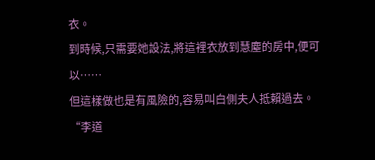衣。
到時候,只需要她設法,將這裡衣放到慧塵的房中,便可以……
但這樣做也是有風險的,容易叫白側夫人抵賴過去。
“李道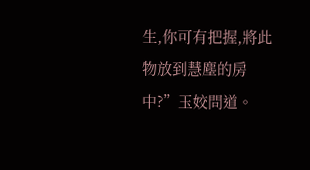生,你可有把握,將此物放到慧塵的房中?”玉姣問道。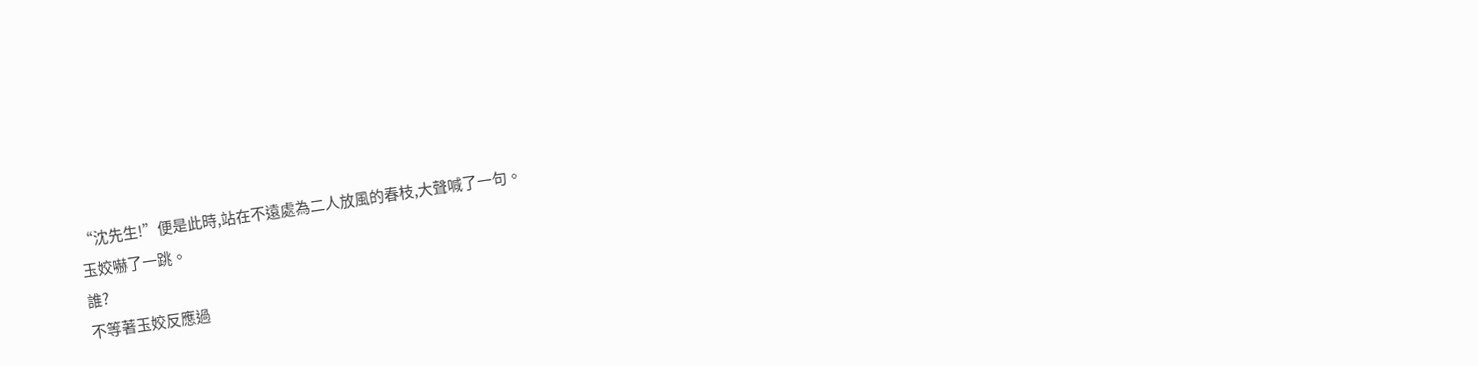“沈先生!”便是此時,站在不遠處為二人放風的春枝,大聲喊了一句。
玉姣嚇了一跳。
誰?
不等著玉姣反應過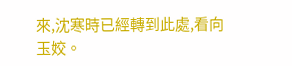來,沈寒時已經轉到此處,看向玉姣。